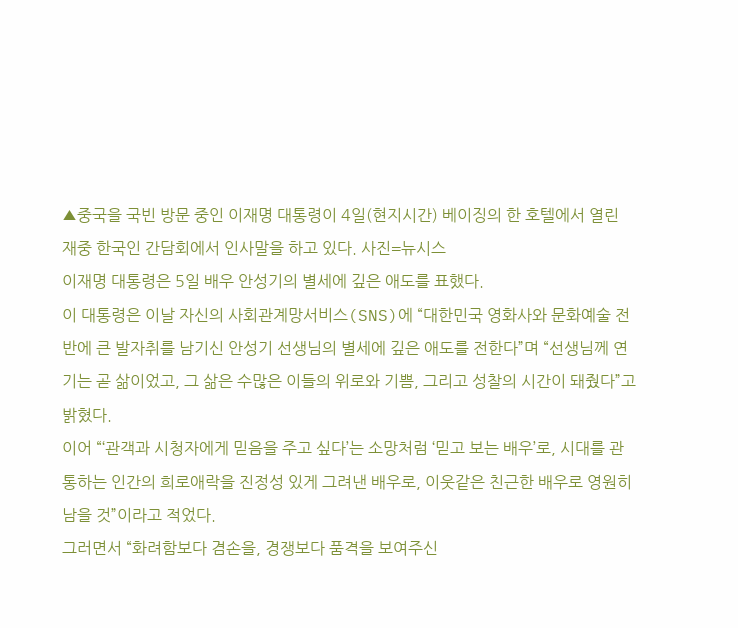▲중국을 국빈 방문 중인 이재명 대통령이 4일(현지시간) 베이징의 한 호텔에서 열린 재중 한국인 간담회에서 인사말을 하고 있다. 사진=뉴시스
이재명 대통령은 5일 배우 안성기의 별세에 깊은 애도를 표했다.
이 대통령은 이날 자신의 사회관계망서비스(SNS)에 “대한민국 영화사와 문화예술 전반에 큰 발자취를 남기신 안성기 선생님의 별세에 깊은 애도를 전한다”며 “선생님께 연기는 곧 삶이었고, 그 삶은 수많은 이들의 위로와 기쁨, 그리고 성찰의 시간이 돼줬다”고 밝혔다.
이어 “‘관객과 시청자에게 믿음을 주고 싶다’는 소망처럼 ‘믿고 보는 배우’로, 시대를 관통하는 인간의 희로애락을 진정성 있게 그려낸 배우로, 이웃같은 친근한 배우로 영원히 남을 것”이라고 적었다.
그러면서 “화려함보다 겸손을, 경쟁보다 품격을 보여주신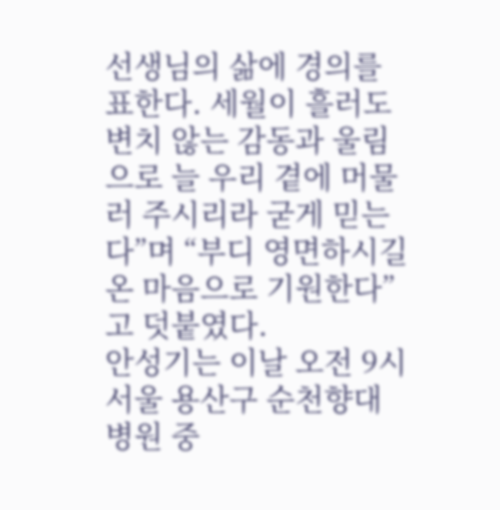선생님의 삶에 경의를 표한다. 세월이 흘러도 변치 않는 감동과 울림으로 늘 우리 곁에 머물러 주시리라 굳게 믿는다”며 “부디 영면하시길 온 마음으로 기원한다”고 덧붙였다.
안성기는 이날 오전 9시 서울 용산구 순천향대병원 중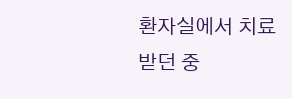환자실에서 치료받던 중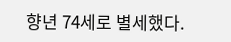향년 74세로 별세했다.